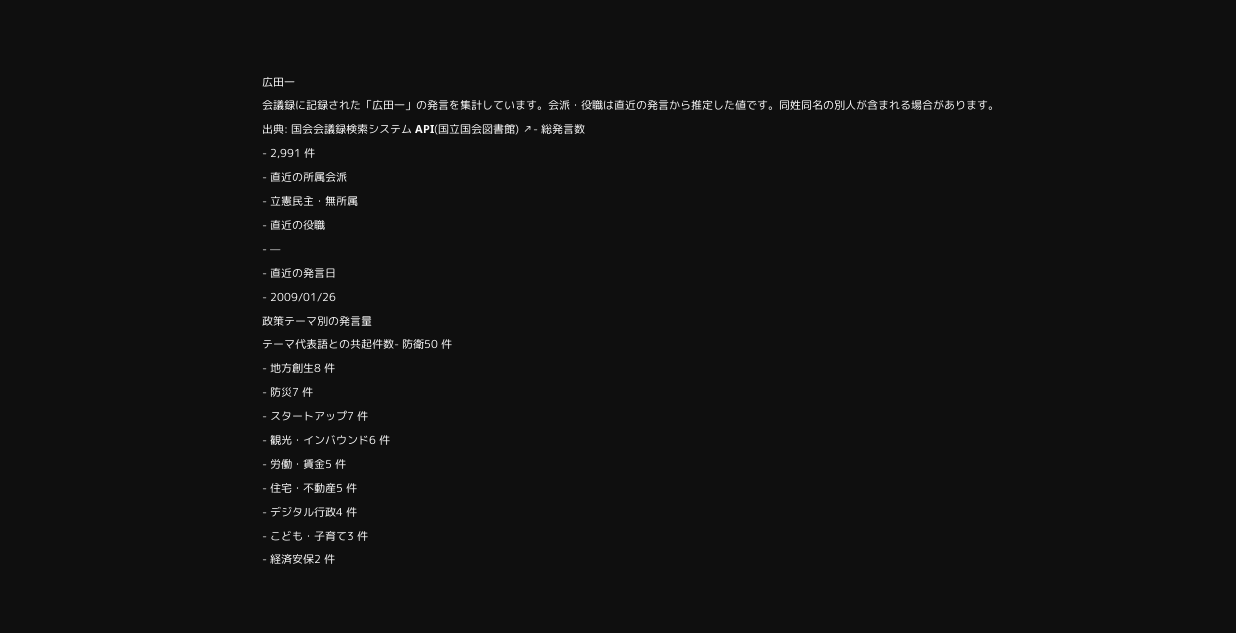広田一
会議録に記録された「広田一」の発言を集計しています。会派・役職は直近の発言から推定した値です。同姓同名の別人が含まれる場合があります。
出典: 国会会議録検索システム API(国立国会図書館) ↗- 総発言数
- 2,991 件
- 直近の所属会派
- 立憲民主・無所属
- 直近の役職
- —
- 直近の発言日
- 2009/01/26
政策テーマ別の発言量
テーマ代表語との共起件数- 防衛50 件
- 地方創生8 件
- 防災7 件
- スタートアップ7 件
- 観光・インバウンド6 件
- 労働・賃金5 件
- 住宅・不動産5 件
- デジタル行政4 件
- こども・子育て3 件
- 経済安保2 件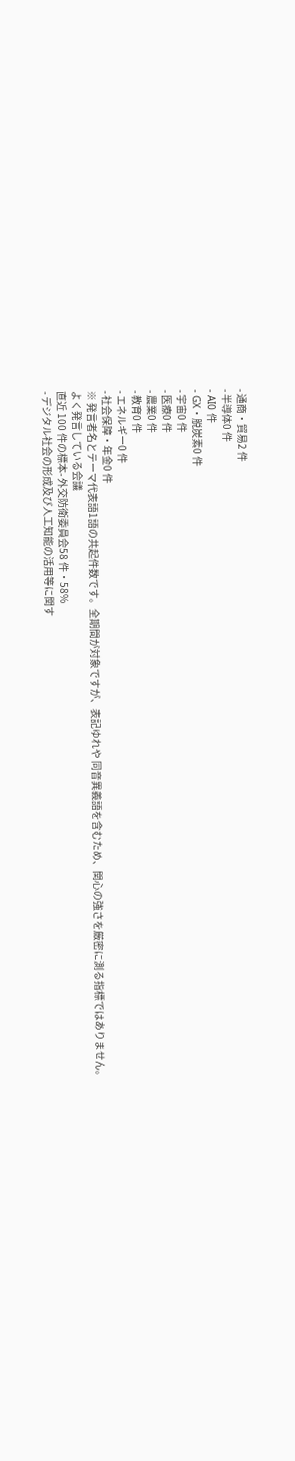- 通商・貿易2 件
- 半導体0 件
- AI0 件
- GX・脱炭素0 件
- 宇宙0 件
- 医療0 件
- 農業0 件
- 教育0 件
- エネルギー0 件
- 社会保障・年金0 件
※ 発言者名とテーマ代表語1語の共起件数です。全期間が対象ですが、表記ゆれや 同音異義語を含むため、関心の強さを厳密に測る指標ではありません。
よく発言している会議
直近 100 件の標本- 外交防衛委員会58 件・58%
- デジタル社会の形成及び人工知能の活用等に関す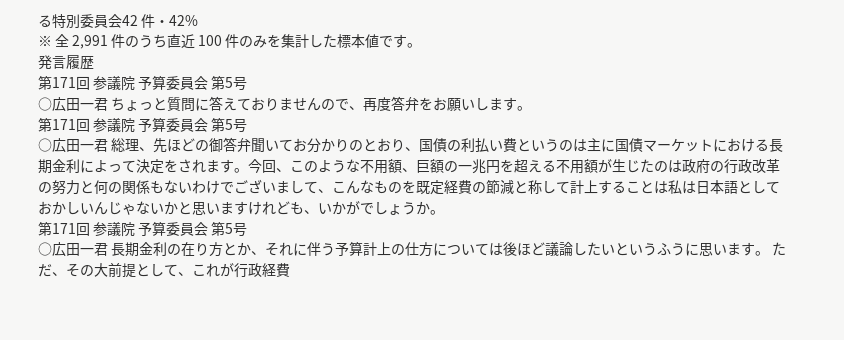る特別委員会42 件・42%
※ 全 2,991 件のうち直近 100 件のみを集計した標本値です。
発言履歴
第171回 参議院 予算委員会 第5号
○広田一君 ちょっと質問に答えておりませんので、再度答弁をお願いします。
第171回 参議院 予算委員会 第5号
○広田一君 総理、先ほどの御答弁聞いてお分かりのとおり、国債の利払い費というのは主に国債マーケットにおける長期金利によって決定をされます。今回、このような不用額、巨額の一兆円を超える不用額が生じたのは政府の行政改革の努力と何の関係もないわけでございまして、こんなものを既定経費の節減と称して計上することは私は日本語としておかしいんじゃないかと思いますけれども、いかがでしょうか。
第171回 参議院 予算委員会 第5号
○広田一君 長期金利の在り方とか、それに伴う予算計上の仕方については後ほど議論したいというふうに思います。 ただ、その大前提として、これが行政経費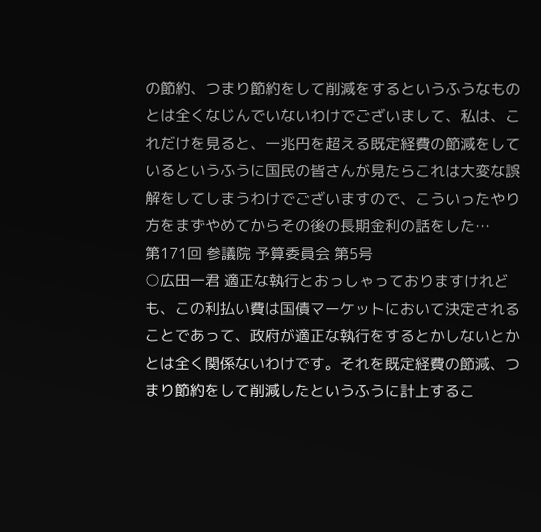の節約、つまり節約をして削減をするというふうなものとは全くなじんでいないわけでございまして、私は、これだけを見ると、一兆円を超える既定経費の節減をしているというふうに国民の皆さんが見たらこれは大変な誤解をしてしまうわけでございますので、こういったやり方をまずやめてからその後の長期金利の話をした…
第171回 参議院 予算委員会 第5号
○広田一君 適正な執行とおっしゃっておりますけれども、この利払い費は国債マーケットにおいて決定されることであって、政府が適正な執行をするとかしないとかとは全く関係ないわけです。それを既定経費の節減、つまり節約をして削減したというふうに計上するこ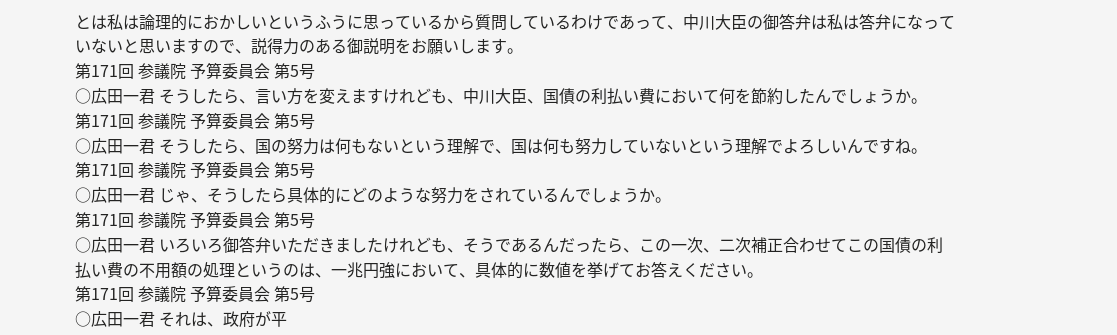とは私は論理的におかしいというふうに思っているから質問しているわけであって、中川大臣の御答弁は私は答弁になっていないと思いますので、説得力のある御説明をお願いします。
第171回 参議院 予算委員会 第5号
○広田一君 そうしたら、言い方を変えますけれども、中川大臣、国債の利払い費において何を節約したんでしょうか。
第171回 参議院 予算委員会 第5号
○広田一君 そうしたら、国の努力は何もないという理解で、国は何も努力していないという理解でよろしいんですね。
第171回 参議院 予算委員会 第5号
○広田一君 じゃ、そうしたら具体的にどのような努力をされているんでしょうか。
第171回 参議院 予算委員会 第5号
○広田一君 いろいろ御答弁いただきましたけれども、そうであるんだったら、この一次、二次補正合わせてこの国債の利払い費の不用額の処理というのは、一兆円強において、具体的に数値を挙げてお答えください。
第171回 参議院 予算委員会 第5号
○広田一君 それは、政府が平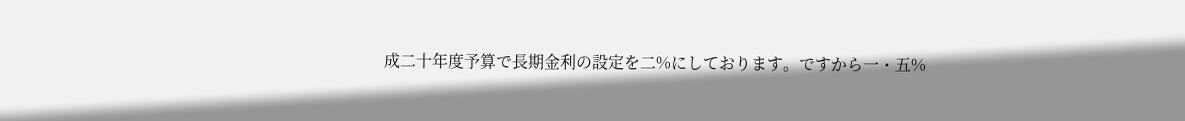成二十年度予算で長期金利の設定を二%にしております。ですから一・五%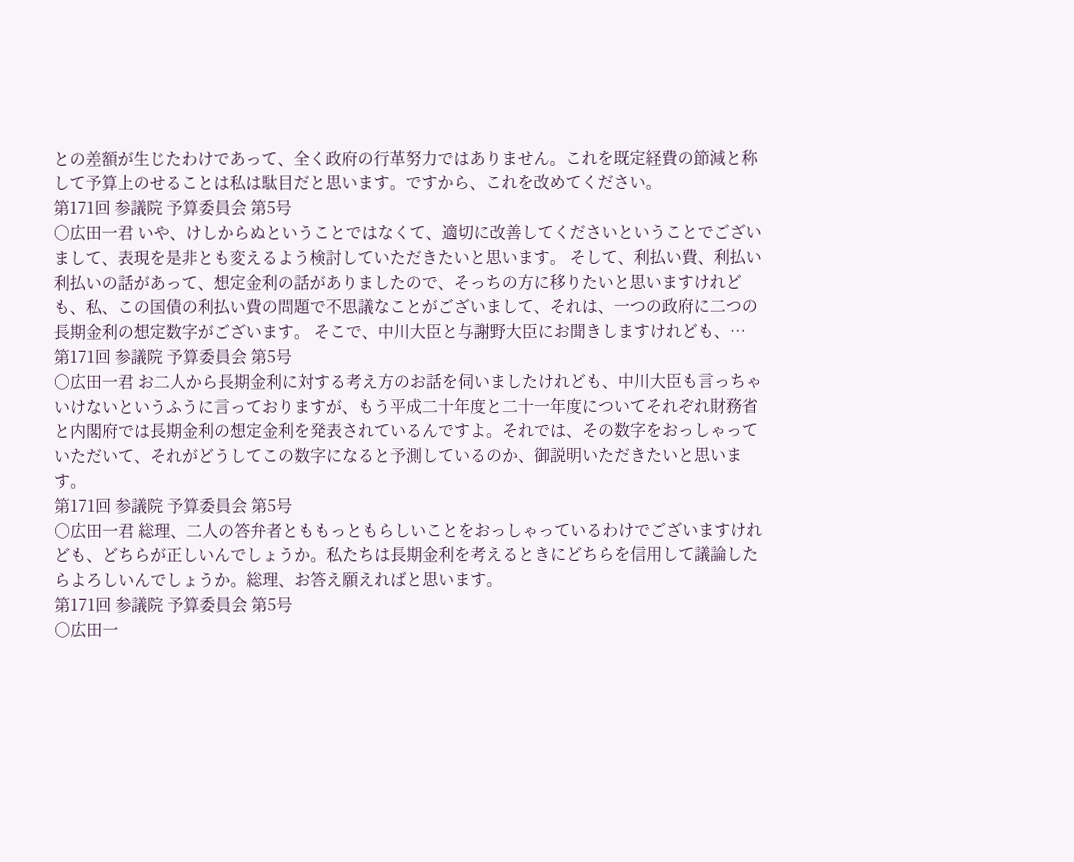との差額が生じたわけであって、全く政府の行革努力ではありません。これを既定経費の節減と称して予算上のせることは私は駄目だと思います。ですから、これを改めてください。
第171回 参議院 予算委員会 第5号
○広田一君 いや、けしからぬということではなくて、適切に改善してくださいということでございまして、表現を是非とも変えるよう検討していただきたいと思います。 そして、利払い費、利払い利払いの話があって、想定金利の話がありましたので、そっちの方に移りたいと思いますけれども、私、この国債の利払い費の問題で不思議なことがございまして、それは、一つの政府に二つの長期金利の想定数字がございます。 そこで、中川大臣と与謝野大臣にお聞きしますけれども、…
第171回 参議院 予算委員会 第5号
○広田一君 お二人から長期金利に対する考え方のお話を伺いましたけれども、中川大臣も言っちゃいけないというふうに言っておりますが、もう平成二十年度と二十一年度についてそれぞれ財務省と内閣府では長期金利の想定金利を発表されているんですよ。それでは、その数字をおっしゃっていただいて、それがどうしてこの数字になると予測しているのか、御説明いただきたいと思います。
第171回 参議院 予算委員会 第5号
○広田一君 総理、二人の答弁者とももっともらしいことをおっしゃっているわけでございますけれども、どちらが正しいんでしょうか。私たちは長期金利を考えるときにどちらを信用して議論したらよろしいんでしょうか。総理、お答え願えればと思います。
第171回 参議院 予算委員会 第5号
○広田一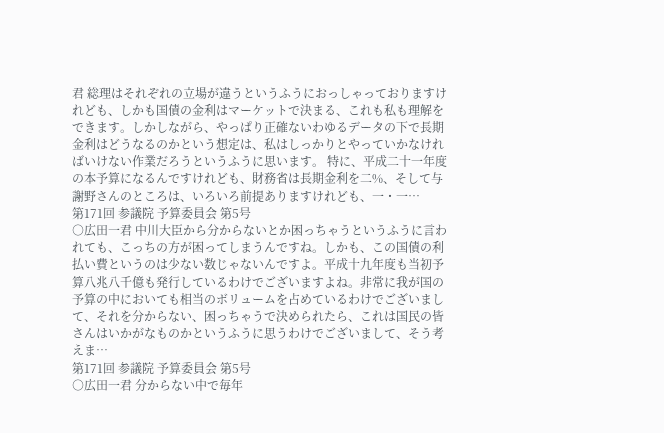君 総理はそれぞれの立場が違うというふうにおっしゃっておりますけれども、しかも国債の金利はマーケットで決まる、これも私も理解をできます。しかしながら、やっぱり正確ないわゆるデータの下で長期金利はどうなるのかという想定は、私はしっかりとやっていかなければいけない作業だろうというふうに思います。 特に、平成二十一年度の本予算になるんですけれども、財務省は長期金利を二%、そして与謝野さんのところは、いろいろ前提ありますけれども、一・一…
第171回 参議院 予算委員会 第5号
○広田一君 中川大臣から分からないとか困っちゃうというふうに言われても、こっちの方が困ってしまうんですね。しかも、この国債の利払い費というのは少ない数じゃないんですよ。平成十九年度も当初予算八兆八千億も発行しているわけでございますよね。非常に我が国の予算の中においても相当のボリュームを占めているわけでございまして、それを分からない、困っちゃうで決められたら、これは国民の皆さんはいかがなものかというふうに思うわけでございまして、そう考えま…
第171回 参議院 予算委員会 第5号
○広田一君 分からない中で毎年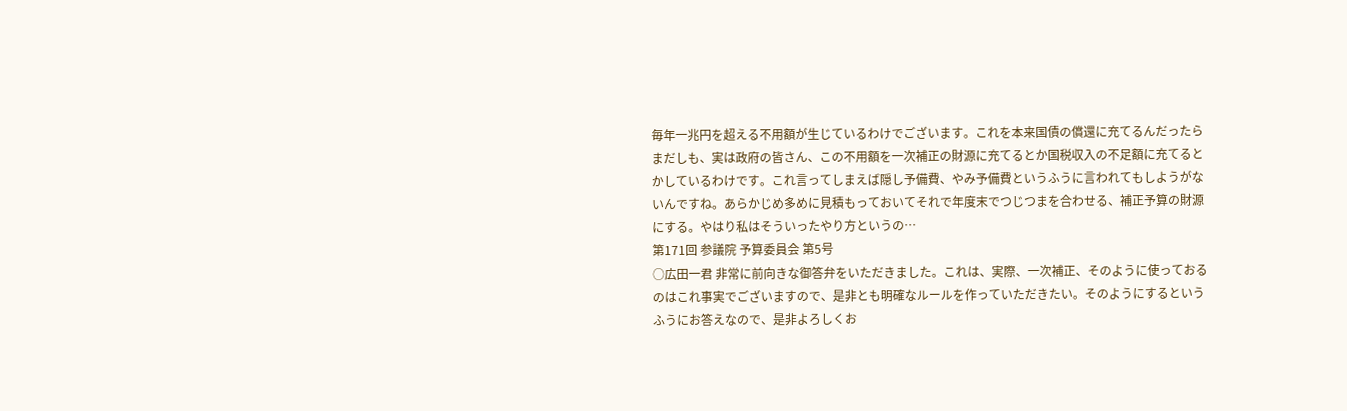毎年一兆円を超える不用額が生じているわけでございます。これを本来国債の償還に充てるんだったらまだしも、実は政府の皆さん、この不用額を一次補正の財源に充てるとか国税収入の不足額に充てるとかしているわけです。これ言ってしまえば隠し予備費、やみ予備費というふうに言われてもしようがないんですね。あらかじめ多めに見積もっておいてそれで年度末でつじつまを合わせる、補正予算の財源にする。やはり私はそういったやり方というの…
第171回 参議院 予算委員会 第5号
○広田一君 非常に前向きな御答弁をいただきました。これは、実際、一次補正、そのように使っておるのはこれ事実でございますので、是非とも明確なルールを作っていただきたい。そのようにするというふうにお答えなので、是非よろしくお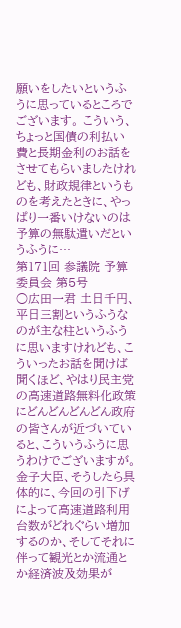願いをしたいというふうに思っているところでございます。 こういう、ちょっと国債の利払い費と長期金利のお話をさせてもらいましたけれども、財政規律というものを考えたときに、やっぱり一番いけないのは予算の無駄遣いだというふうに…
第171回 参議院 予算委員会 第5号
○広田一君 土日千円、平日三割というふうなのが主な柱というふうに思いますけれども、こういったお話を聞けば聞くほど、やはり民主党の高速道路無料化政策にどんどんどんどん政府の皆さんが近づいていると、こういうふうに思うわけでございますが。 金子大臣、そうしたら具体的に、今回の引下げによって高速道路利用台数がどれぐらい増加するのか、そしてそれに伴って観光とか流通とか経済波及効果が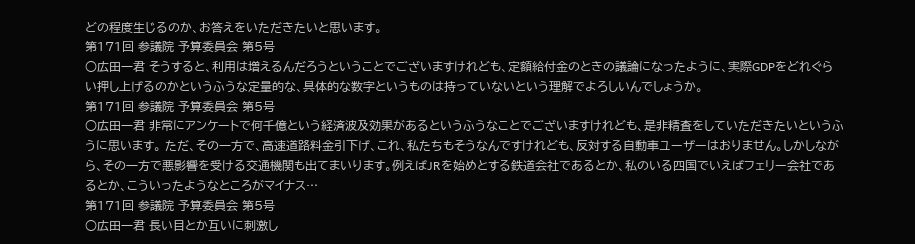どの程度生じるのか、お答えをいただきたいと思います。
第171回 参議院 予算委員会 第5号
○広田一君 そうすると、利用は増えるんだろうということでございますけれども、定額給付金のときの議論になったように、実際GDPをどれぐらい押し上げるのかというふうな定量的な、具体的な数字というものは持っていないという理解でよろしいんでしょうか。
第171回 参議院 予算委員会 第5号
○広田一君 非常にアンケートで何千億という経済波及効果があるというふうなことでございますけれども、是非精査をしていただきたいというふうに思います。 ただ、その一方で、高速道路料金引下げ、これ、私たちもそうなんですけれども、反対する自動車ユーザーはおりません。しかしながら、その一方で悪影響を受ける交通機関も出てまいります。例えばJRを始めとする鉄道会社であるとか、私のいる四国でいえばフェリー会社であるとか、こういったようなところがマイナス…
第171回 参議院 予算委員会 第5号
○広田一君 長い目とか互いに刺激し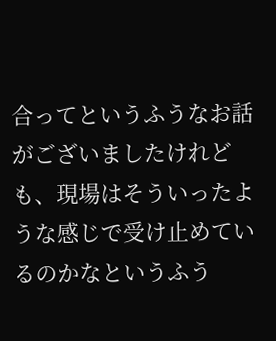合ってというふうなお話がございましたけれども、現場はそういったような感じで受け止めているのかなというふう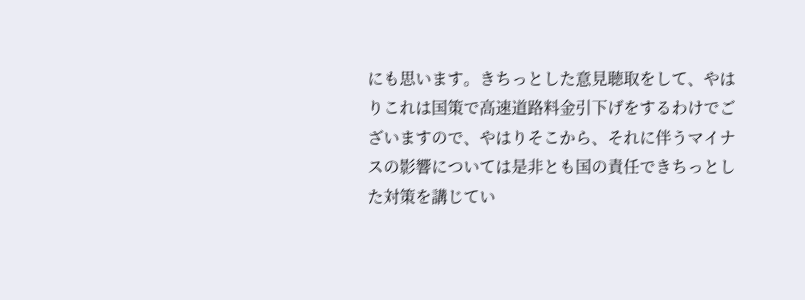にも思います。きちっとした意見聴取をして、やはりこれは国策で高速道路料金引下げをするわけでございますので、やはりそこから、それに伴うマイナスの影響については是非とも国の責任できちっとした対策を講じてい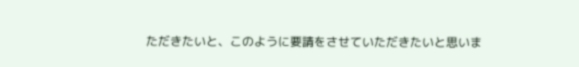ただきたいと、このように要請をさせていただきたいと思いま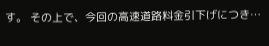す。 その上で、今回の高速道路料金引下げにつき…